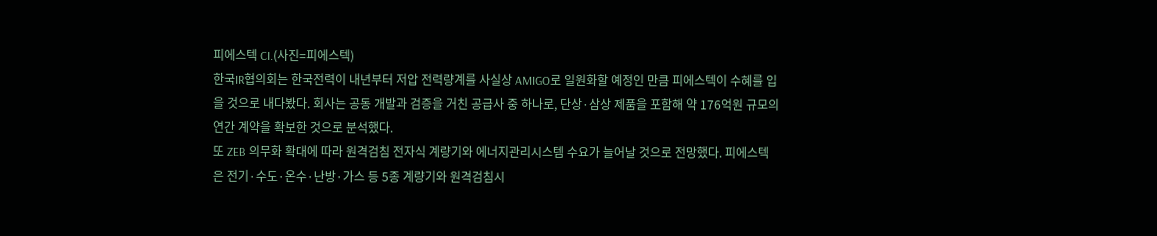피에스텍 CI.(사진=피에스텍)
한국IR협의회는 한국전력이 내년부터 저압 전력량계를 사실상 AMIGO로 일원화할 예정인 만큼 피에스텍이 수혜를 입을 것으로 내다봤다. 회사는 공동 개발과 검증을 거친 공급사 중 하나로, 단상·삼상 제품을 포함해 약 176억원 규모의 연간 계약을 확보한 것으로 분석했다.
또 ZEB 의무화 확대에 따라 원격검침 전자식 계량기와 에너지관리시스템 수요가 늘어날 것으로 전망했다. 피에스텍은 전기·수도·온수·난방·가스 등 5종 계량기와 원격검침시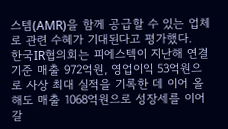스템(AMR)을 함께 공급할 수 있는 업체로 관련 수혜가 기대된다고 평가했다.
한국IR협의회는 피에스텍이 지난해 연결 기준 매출 972억원, 영업이익 53억원으로 사상 최대 실적을 기록한 데 이어 올해도 매출 1068억원으로 성장세를 이어갈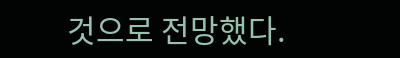것으로 전망했다.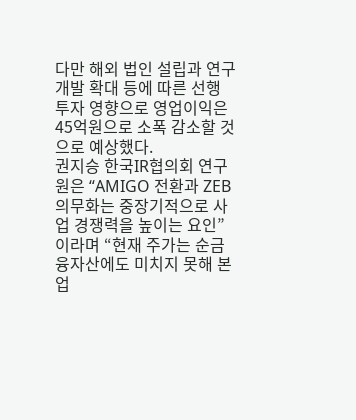다만 해외 법인 설립과 연구개발 확대 등에 따른 선행 투자 영향으로 영업이익은 45억원으로 소폭 감소할 것으로 예상했다.
권지승 한국IR협의회 연구원은 “AMIGO 전환과 ZEB 의무화는 중장기적으로 사업 경쟁력을 높이는 요인”이라며 “현재 주가는 순금융자산에도 미치지 못해 본업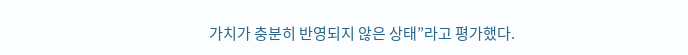가치가 충분히 반영되지 않은 상태”라고 평가했다.